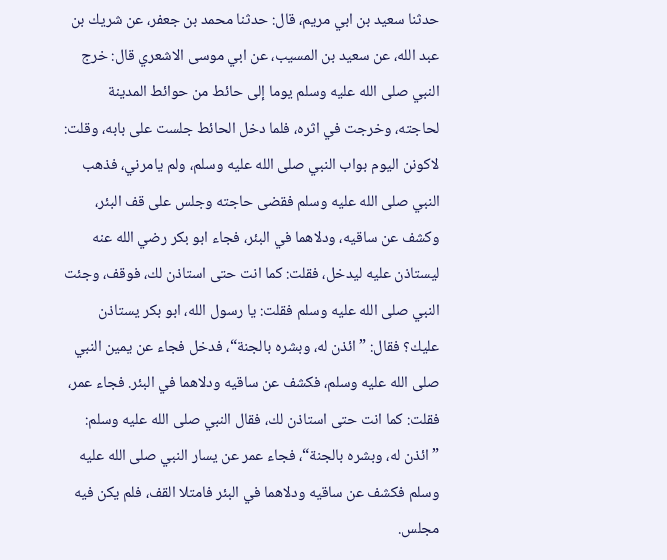حدثنا سعيد بن ابي مريم، قال: حدثنا محمد بن جعفر، عن شريك بن عبد الله، عن سعيد بن المسيب، عن ابي موسى الاشعري قال: خرج النبي صلى الله عليه وسلم يوما إلى حائط من حوائط المدينة لحاجته، وخرجت في اثره، فلما دخل الحائط جلست على بابه، وقلت: لاكونن اليوم بواب النبي صلى الله عليه وسلم، ولم يامرني، فذهب النبي صلى الله عليه وسلم فقضى حاجته وجلس على قف البئر، وكشف عن ساقيه، ودلاهما في البئر، فجاء ابو بكر رضي الله عنه ليستاذن عليه ليدخل، فقلت: كما انت حتى استاذن لك، فوقف، وجئت النبي صلى الله عليه وسلم فقلت: يا رسول الله، ابو بكر يستاذن عليك؟ فقال: ”ائذن له، وبشره بالجنة“، فدخل فجاء عن يمين النبي صلى الله عليه وسلم، فكشف عن ساقيه ودلاهما في البئر. فجاء عمر، فقلت: كما انت حتى استاذن لك، فقال النبي صلى الله عليه وسلم: ”ائذن له، وبشره بالجنة“، فجاء عمر عن يسار النبي صلى الله عليه وسلم فكشف عن ساقيه ودلاهما في البئر فامتلا القف، فلم يكن فيه مجلس.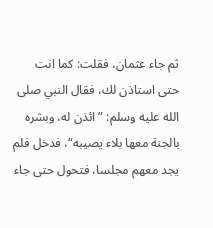ثم جاء عثمان، فقلت: كما انت حتى استاذن لك، فقال النبي صلى الله عليه وسلم: ”ائذن له، وبشره بالجنة معها بلاء يصيبه“، فدخل فلم يجد معهم مجلسا، فتحول حتى جاء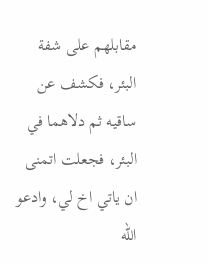مقابلهم على شفة البئر، فكشف عن ساقيه ثم دلاهما في البئر، فجعلت اتمنى ان ياتي اخ لي، وادعو الله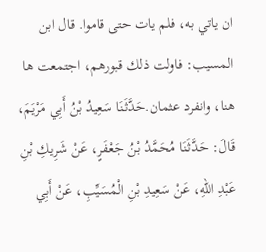ان ياتي به، فلم يات حتى قاموا. قال ابن المسيب: فاولت ذلك قبورهم، اجتمعت ها هنا، وانفرد عثمان.حَدَّثَنَا سَعِيدُ بْنُ أَبِي مَرْيَمَ، قَالَ: حَدَّثَنَا مُحَمَّدُ بْنُ جَعْفَرٍ، عَنْ شَرِيكِ بْنِ عَبْدِ اللهِ، عَنْ سَعِيدِ بْنِ الْمُسَيِّبِ، عَنْ أَبِي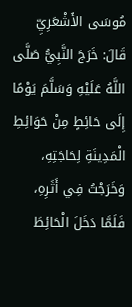مُوسَى الأَشْعَرِيِّ قَالَ: خَرَجَ النَّبِيُّ صَلَّى اللَّهُ عَلَيْهِ وَسَلَّمَ يَوْمًا إِلَى حَائِطٍ مِنْ حَوَائِطِ الْمَدِينَةِ لِحَاجَتِهِ، وَخَرَجْتُ فِي أَثَرِهِ، فَلَمَّا دَخَلَ الْحَائِطَ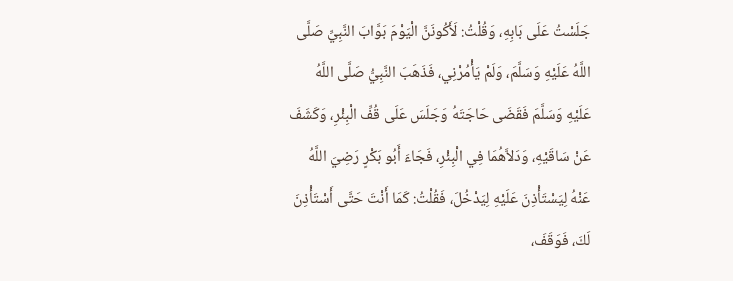جَلَسْتُ عَلَى بَابِهِ، وَقُلْتُ: لَأَكُونَنَّ الْيَوْمَ بَوَّابَ النَّبِيِّ صَلَّى اللَّهُ عَلَيْهِ وَسَلَّمَ، وَلَمْ يَأْمُرْنِي، فَذَهَبَ النَّبِيُّ صَلَّى اللَّهُ عَلَيْهِ وَسَلَّمَ فَقَضَى حَاجَتَهُ وَجَلَسَ عَلَى قُفِّ الْبِئْرِ، وَكَشَفَ عَنْ سَاقَيْهِ، وَدَلاَّهُمَا فِي الْبِئْرِ، فَجَاءَ أَبُو بَكْرٍ رَضِيَ اللَّهُ عَنْهُ لِيَسْتَأْذِنَ عَلَيْهِ لِيَدْخُلَ، فَقُلْتُ: كَمَا أَنْتَ حَتَّى أَسْتَأْذِنَ لَكَ، فَوَقَفَ،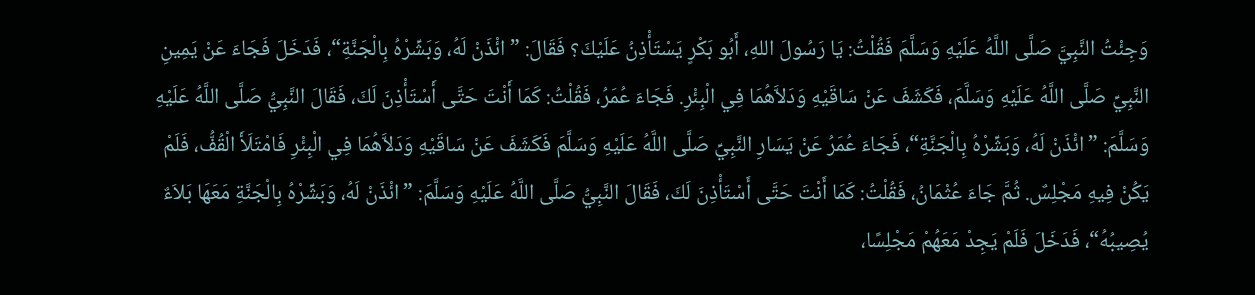وَجِئْتُ النَّبِيَّ صَلَّى اللَّهُ عَلَيْهِ وَسَلَّمَ فَقُلْتُ: يَا رَسُولَ اللهِ، أَبُو بَكْرٍ يَسْتَأْذِنُ عَلَيْكَ؟ فَقَالَ: ”ائْذَنْ لَهُ، وَبَشِّرْهُ بِالْجَنَّةِ“، فَدَخَلَ فَجَاءَ عَنْ يَمِينِ النَّبِيِّ صَلَّى اللَّهُ عَلَيْهِ وَسَلَّمَ، فَكَشَفَ عَنْ سَاقَيْهِ وَدَلاَّهُمَا فِي الْبِئْرِ. فَجَاءَ عُمَرُ، فَقُلْتُ: كَمَا أَنْتَ حَتَّى أَسْتَأْذِنَ لَكَ، فَقَالَ النَّبِيُّ صَلَّى اللَّهُ عَلَيْهِ وَسَلَّمَ: ”ائْذَنْ لَهُ، وَبَشِّرْهُ بِالْجَنَّةِ“، فَجَاءَ عُمَرُ عَنْ يَسَارِ النَّبِيِّ صَلَّى اللَّهُ عَلَيْهِ وَسَلَّمَ فَكَشَفَ عَنْ سَاقَيْهِ وَدَلاَّهُمَا فِي الْبِئْرِ فَامْتَلَأَ الْقُفُّ، فَلَمْ يَكُنْ فِيهِ مَجْلِسٌ. ثُمَّ جَاءَ عُثْمَانُ، فَقُلْتُ: كَمَا أَنْتَ حَتَّى أَسْتَأْذِنَ لَكَ، فَقَالَ النَّبِيُّ صَلَّى اللَّهُ عَلَيْهِ وَسَلَّمَ: ”ائْذَنْ لَهُ، وَبَشِّرْهُ بِالْجَنَّةِ مَعَهَا بَلاَءٌ يُصِيبُهُ“، فَدَخَلَ فَلَمْ يَجِدْ مَعَهُمْ مَجْلِسًا،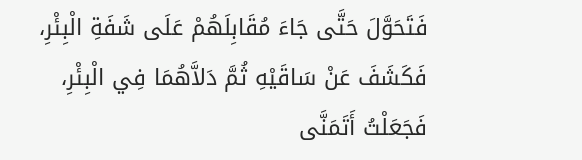فَتَحَوَّلَ حَتَّى جَاءَ مُقَابِلَهُمْ عَلَى شَفَةِ الْبِئْرِ، فَكَشَفَ عَنْ سَاقَيْهِ ثُمَّ دَلاَّهُمَا فِي الْبِئْرِ، فَجَعَلْتُ أَتَمَنَّى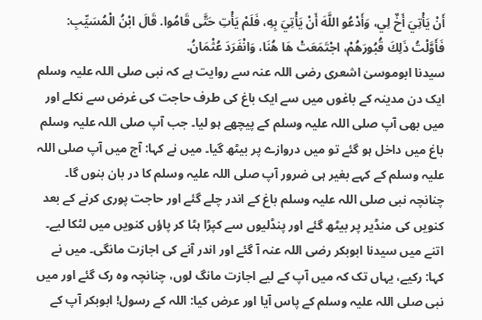أَنْ يَأْتِيَ أَخٌ لِي، وَأَدْعُو اللَّهَ أَنْ يَأْتِيَ بِهِ، فَلَمْ يَأْتِ حَتَّى قَامُوا. قَالَ ابْنُ الْمُسَيِّبِ: فَأَوَّلْتُ ذَلِكَ قُبُورَهُمْ، اجْتَمَعَتْ هَا هُنَا، وَانْفَرَدَ عُثْمَانُ.
سیدنا ابوموسیٰ اشعری رضی اللہ عنہ سے روایت ہے کہ نبی صلی اللہ علیہ وسلم ایک دن مدینہ کے باغوں میں سے ایک باغ کی طرف حاجت کی غرض سے نکلے اور میں بھی آپ صلی اللہ علیہ وسلم کے پیچھے ہو لیا۔ جب آپ صلی اللہ علیہ وسلم باغ میں داخل ہو گئے تو میں دروازے پر بیٹھ گیا۔ میں نے کہا: آج میں آپ صلی اللہ علیہ وسلم کے کہے بغیر ہی ضرور آپ صلی اللہ علیہ وسلم کا در بان بنوں گا۔ چنانچہ نبی صلی اللہ علیہ وسلم باغ کے اندر چلے گئے اور حاجت پوری کرنے کے بعد کنویں کی منڈیر پر بیٹھ گئے اور پنڈلیوں سے کپڑا ہٹا کر پاؤں کنویں میں لٹکا لیے۔ اتنے میں سیدنا ابوبکر رضی اللہ عنہ آ گئے اور اندر آنے کی اجازت مانگی۔ میں نے کہا: رکیے، یہاں تک کہ میں آپ کے لیے اجازت مانگ لوں، چنانچہ وہ رک گئے اور میں نبی صلی اللہ علیہ وسلم کے پاس آیا اور عرض کیا: اللہ کے رسول! ابوبکر آپ کے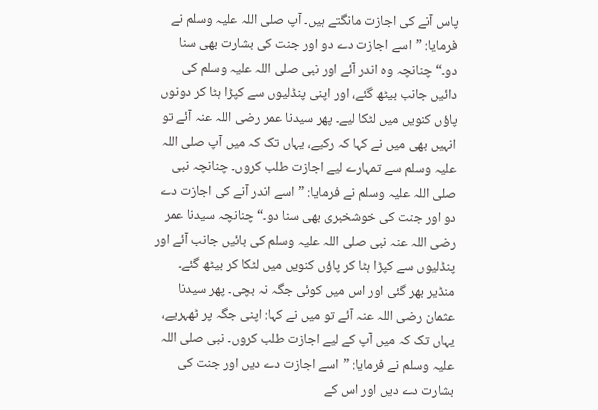پاس آنے کی اجازت مانگتے ہیں۔ آپ صلی اللہ علیہ وسلم نے فرمایا: ”اسے اجازت دے دو اور جنت کی بشارت بھی سنا دو۔“ چنانچہ وہ اندر آئے اور نبی صلی اللہ علیہ وسلم کی دائیں جانب بیٹھ گئے، اور اپنی پنڈلیوں سے کپڑا ہٹا کر دونوں پاؤں کنویں میں لٹکا لیے۔ پھر سیدنا عمر رضی اللہ عنہ آئے تو انہیں بھی میں نے کہا کہ رکیے، یہاں تک کہ میں آپ صلی اللہ علیہ وسلم سے تمہارے لیے اجازت طلب کروں۔ چنانچہ نبی صلی اللہ علیہ وسلم نے فرمایا: ”اسے اندر آنے کی اجازت دے دو اور جنت کی خوشخبری بھی سنا دو۔“ چنانچہ سیدنا عمر رضی اللہ عنہ نبی صلی اللہ علیہ وسلم کی بائیں جانب آئے اور پنڈلیوں سے کپڑا ہٹا کر پاؤں کنویں میں لٹکا کر بیٹھ گئے۔ منڈیر بھر گئی اور اس میں کوئی جگہ نہ بچی۔ پھر سیدنا عثمان رضی اللہ عنہ آئے تو میں نے کہا: اپنی جگہ پر ٹھہریے، یہاں تک کہ میں آپ کے لیے اجازت طلب کروں۔ نبی صلی اللہ علیہ وسلم نے فرمایا: ”اسے اجازت دے دیں اور جنت کی بشارت دے دیں اور اس کے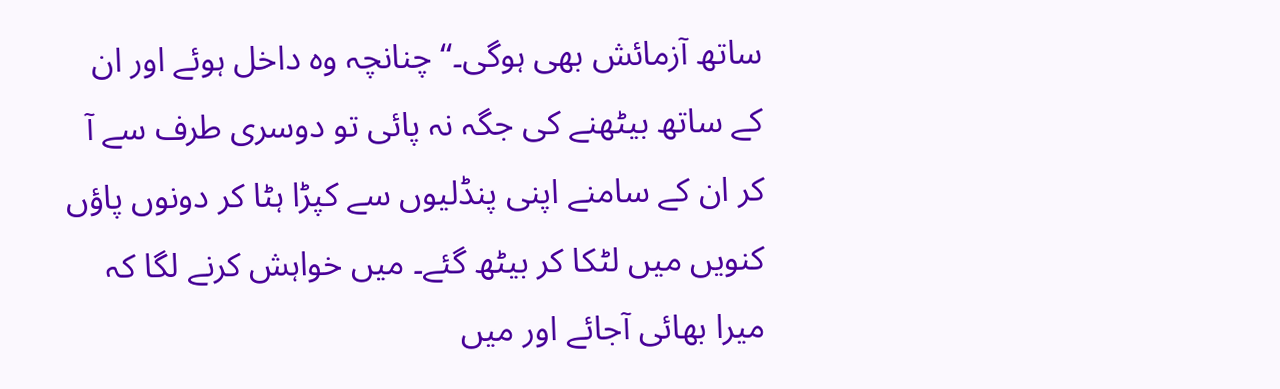ساتھ آزمائش بھی ہوگی۔“ چنانچہ وہ داخل ہوئے اور ان کے ساتھ بیٹھنے کی جگہ نہ پائی تو دوسری طرف سے آ کر ان کے سامنے اپنی پنڈلیوں سے کپڑا ہٹا کر دونوں پاؤں کنویں میں لٹکا کر بیٹھ گئے۔ میں خواہش کرنے لگا کہ میرا بھائی آجائے اور میں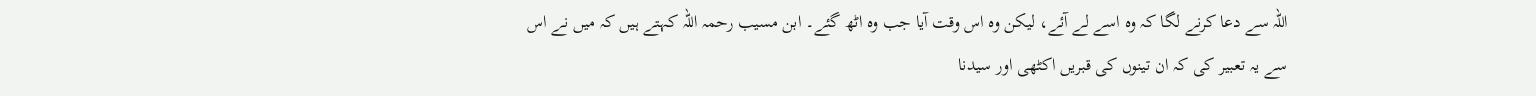اللہ سے دعا کرنے لگا کہ وہ اسے لے آئے، لیکن وہ اس وقت آیا جب وہ اٹھ گئے۔ ابن مسیب رحمہ اللہ کہتے ہیں کہ میں نے اس سے یہ تعبیر کی کہ ان تینوں کی قبریں اکٹھی اور سیدنا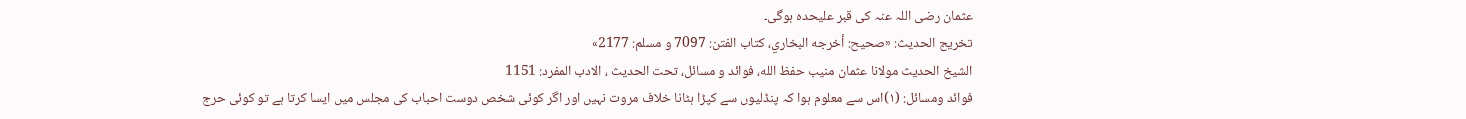عثمان رضی اللہ عنہ کی قبر علیحدہ ہوگی۔
تخریج الحدیث: «صحيح: أخرجه البخاري، كتاب الفتن: 7097 و مسلم: 2177»
الشيخ الحديث مولانا عثمان منيب حفظ الله، فوائد و مسائل، تحت الحديث ، الادب المفرد: 1151
فوائد ومسائل: (۱)اس سے معلوم ہوا کہ پنڈلیوں سے کپڑا ہٹانا خلاف مروت نہیں اور اگر کوئی شخص دوست احباب کی مجلس میں ایسا کرتا ہے تو کوئی حرج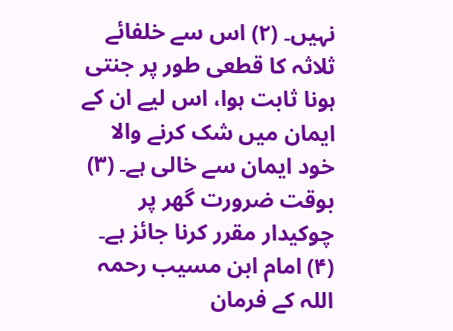نہیں۔ (۲) اس سے خلفائے ثلاثہ کا قطعی طور پر جنتی ہونا ثابت ہوا، اس لیے ان کے ایمان میں شک کرنے والا خود ایمان سے خالی ہے۔ (۳) بوقت ضرورت گھر پر چوکیدار مقرر کرنا جائز ہے۔ (۴) امام ابن مسیب رحمہ اللہ کے فرمان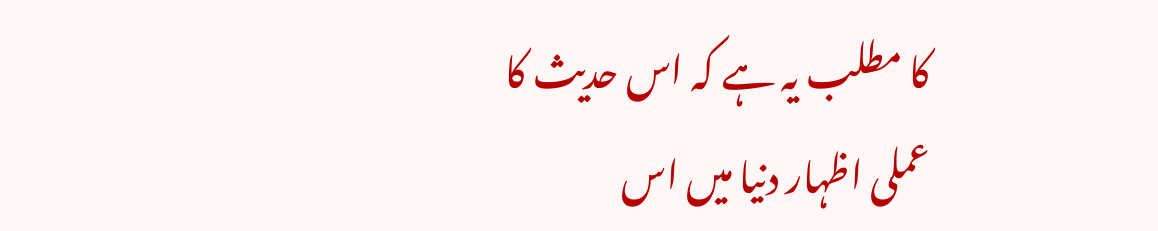کا مطلب یہ ہے کہ اس حدیث کا عملی اظہار دنیا میں اس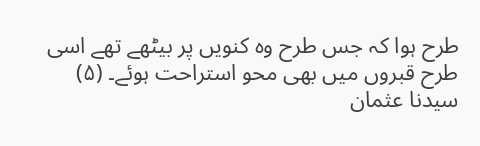طرح ہوا کہ جس طرح وہ کنویں پر بیٹھے تھے اسی طرح قبروں میں بھی محو استراحت ہوئے۔ (۵) سیدنا عثمان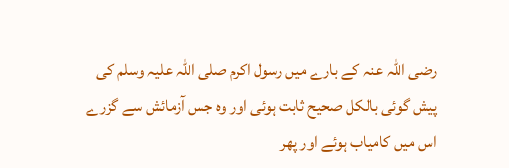رضی اللہ عنہ کے بارے میں رسول اکرم صلی اللہ علیہ وسلم کی پیش گوئی بالکل صحیح ثابت ہوئی اور وہ جس آزمائش سے گزرے اس میں کامیاب ہوئے اور پھر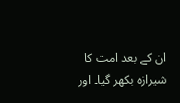ان کے بعد امت کا شیرازہ بکھر گیا۔ اور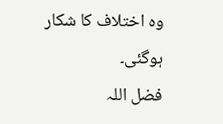وہ اختلاف کا شکار ہوگئی۔
فضل اللہ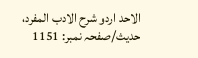الاحد اردو شرح الادب المفرد، حدیث/صفحہ نمبر: 1151